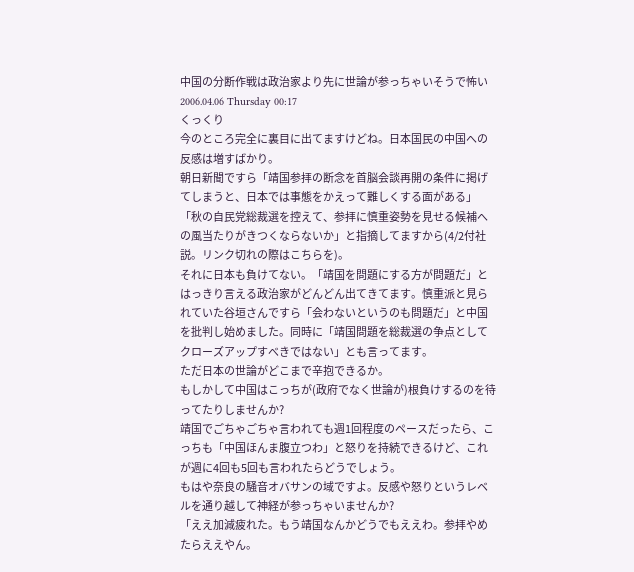中国の分断作戦は政治家より先に世論が参っちゃいそうで怖い
2006.04.06 Thursday 00:17
くっくり
今のところ完全に裏目に出てますけどね。日本国民の中国への反感は増すばかり。
朝日新聞ですら「靖国参拝の断念を首脳会談再開の条件に掲げてしまうと、日本では事態をかえって難しくする面がある」「秋の自民党総裁選を控えて、参拝に慎重姿勢を見せる候補への風当たりがきつくならないか」と指摘してますから(4/2付社説。リンク切れの際はこちらを)。
それに日本も負けてない。「靖国を問題にする方が問題だ」とはっきり言える政治家がどんどん出てきてます。慎重派と見られていた谷垣さんですら「会わないというのも問題だ」と中国を批判し始めました。同時に「靖国問題を総裁選の争点としてクローズアップすべきではない」とも言ってます。
ただ日本の世論がどこまで辛抱できるか。
もしかして中国はこっちが(政府でなく世論が)根負けするのを待ってたりしませんか?
靖国でごちゃごちゃ言われても週1回程度のペースだったら、こっちも「中国ほんま腹立つわ」と怒りを持続できるけど、これが週に4回も5回も言われたらどうでしょう。
もはや奈良の騒音オバサンの域ですよ。反感や怒りというレベルを通り越して神経が参っちゃいませんか?
「ええ加減疲れた。もう靖国なんかどうでもええわ。参拝やめたらええやん。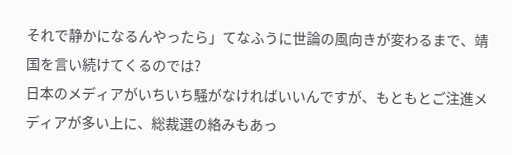それで静かになるんやったら」てなふうに世論の風向きが変わるまで、靖国を言い続けてくるのでは?
日本のメディアがいちいち騒がなければいいんですが、もともとご注進メディアが多い上に、総裁選の絡みもあっ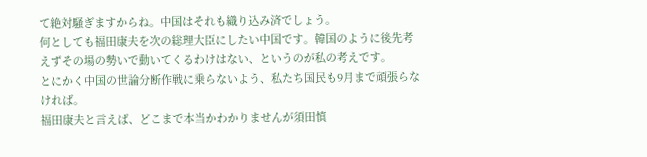て絶対騒ぎますからね。中国はそれも織り込み済でしょう。
何としても福田康夫を次の総理大臣にしたい中国です。韓国のように後先考えずその場の勢いで動いてくるわけはない、というのが私の考えです。
とにかく中国の世論分断作戦に乗らないよう、私たち国民も9月まで頑張らなければ。
福田康夫と言えば、どこまで本当かわかりませんが須田慎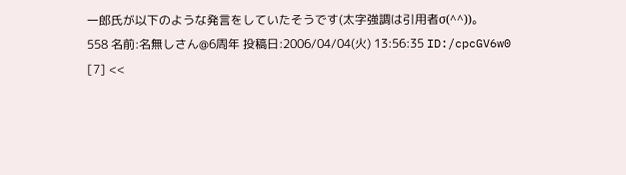一郎氏が以下のような発言をしていたそうです(太字強調は引用者σ(^^))。
558 名前:名無しさん@6周年 投稿日:2006/04/04(火) 13:56:35 ID:/cpcGV6w0
[7] <<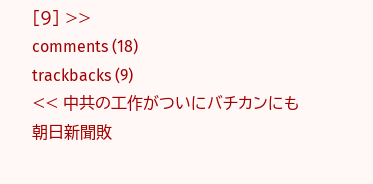[9] >>
comments (18)
trackbacks (9)
<< 中共の工作がついにバチカンにも
朝日新聞敗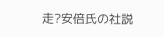走?安倍氏の社説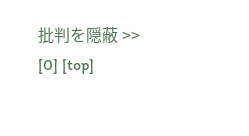批判を隠蔽 >>
[0] [top]